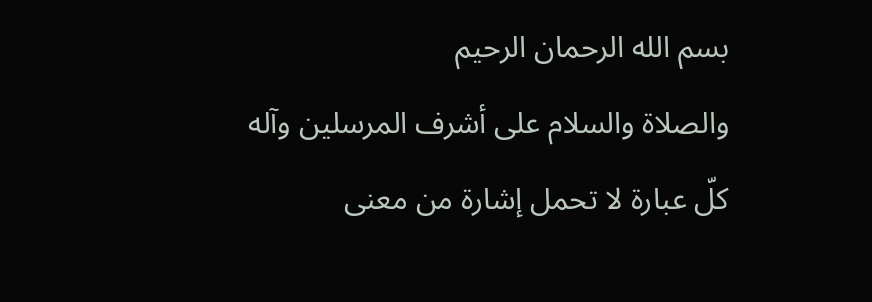بسم الله الرحمان الرحيم
والصلاة والسلام على أشرف المرسلين وآله
كلّ عبارة لا تحمل إشارة من معنى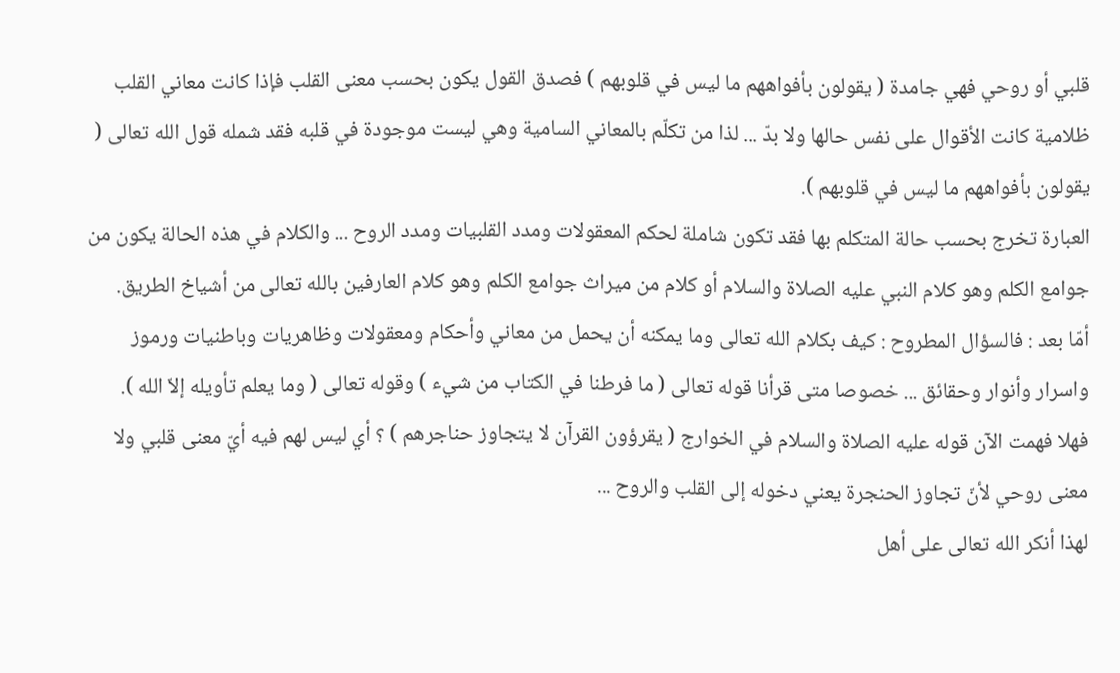قلبي أو روحي فهي جامدة ( يقولون بأفواههم ما ليس في قلوبهم ) فصدق القول يكون بحسب معنى القلب فإذا كانت معاني القلب ظلامية كانت الأقوال على نفس حالها ولا بدّ ... لذا من تكلّم بالمعاني السامية وهي ليست موجودة في قلبه فقد شمله قول الله تعالى ( يقولون بأفواههم ما ليس في قلوبهم ).
العبارة تخرج بحسب حالة المتكلم بها فقد تكون شاملة لحكم المعقولات ومدد القلبيات ومدد الروح ... والكلام في هذه الحالة يكون من جوامع الكلم وهو كلام النبي عليه الصلاة والسلام أو كلام من ميراث جوامع الكلم وهو كلام العارفين بالله تعالى من أشياخ الطريق.
أمّا بعد : فالسؤال المطروح : كيف بكلام الله تعالى وما يمكنه أن يحمل من معاني وأحكام ومعقولات وظاهريات وباطنيات ورموز واسرار وأنوار وحقائق ... خصوصا متى قرأنا قوله تعالى ( ما فرطنا في الكتاب من شيء ) وقوله تعالى ( وما يعلم تأويله إلاّ الله ).
فهلا فهمت الآن قوله عليه الصلاة والسلام في الخوارج ( يقرؤون القرآن لا يتجاوز حناجرهم ) ؟ أي ليس لهم فيه أيّ معنى قلبي ولا معنى روحي لأنّ تجاوز الحنجرة يعني دخوله إلى القلب والروح ...
لهذا أنكر الله تعالى على أهل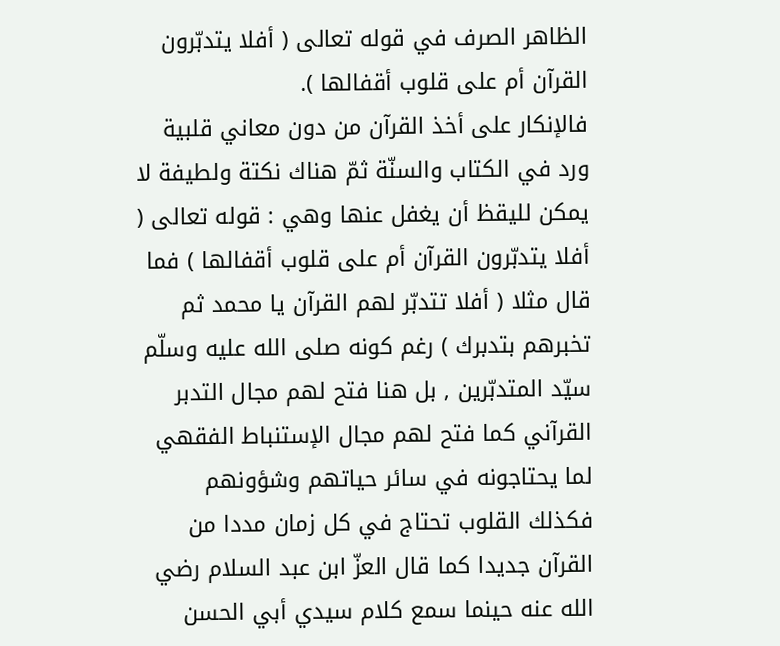الظاهر الصرف في قوله تعالى ( أفلا يتدبّرون القرآن أم على قلوب أقفالها ).
فالإنكار على أخذ القرآن من دون معاني قلبية ورد في الكتاب والسنّة ثمّ هناك نكتة ولطيفة لا يمكن لليقظ أن يغفل عنها وهي : قوله تعالى ( أفلا يتدبّرون القرآن أم على قلوب أقفالها ) فما قال مثلا ( أفلا تتدبّر لهم القرآن يا محمد ثم تخبرهم بتدبرك ) رغم كونه صلى الله عليه وسلّم سيّد المتدبّرين , بل هنا فتح لهم مجال التدبر القرآني كما فتح لهم مجال الإستنباط الفقهي لما يحتاجونه في سائر حياتهم وشؤونهم فكذلك القلوب تحتاج في كل زمان مددا من القرآن جديدا كما قال العزّ ابن عبد السلام رضي الله عنه حينما سمع كلام سيدي أبي الحسن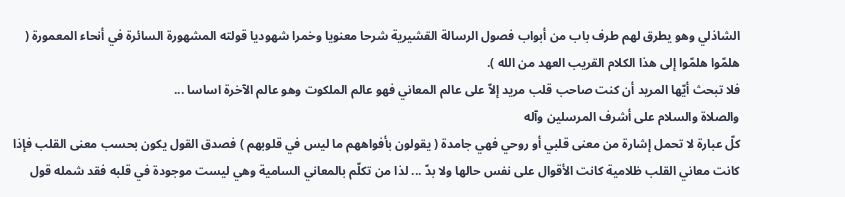الشاذلي وهو يطرق لهم طرف باب من أبواب فصول الرسالة القشيرية شرحا معنويا وخمرا شهوديا قولته المشهورة السائرة في أنحاء المعمورة ( هلمّوا هلمّوا إلى هذا الكلام القريب العهد من الله ).
فلا تبحث أيّها المريد أن كنت صاحب قلب مريد إلاّ على عالم المعاني فهو عالم الملكوت وهو عالم الآخرة اساسا ...
والصلاة والسلام على أشرف المرسلين وآله
كلّ عبارة لا تحمل إشارة من معنى قلبي أو روحي فهي جامدة ( يقولون بأفواههم ما ليس في قلوبهم ) فصدق القول يكون بحسب معنى القلب فإذا كانت معاني القلب ظلامية كانت الأقوال على نفس حالها ولا بدّ ... لذا من تكلّم بالمعاني السامية وهي ليست موجودة في قلبه فقد شمله قول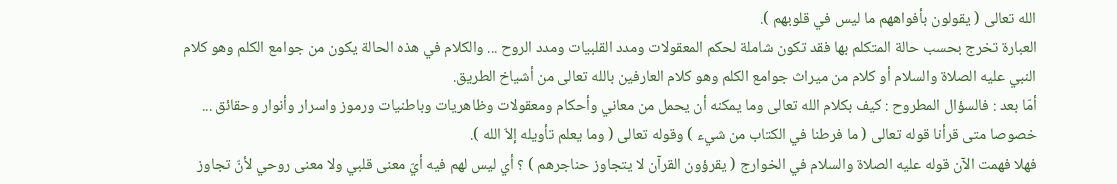الله تعالى ( يقولون بأفواههم ما ليس في قلوبهم ).
العبارة تخرج بحسب حالة المتكلم بها فقد تكون شاملة لحكم المعقولات ومدد القلبيات ومدد الروح ... والكلام في هذه الحالة يكون من جوامع الكلم وهو كلام النبي عليه الصلاة والسلام أو كلام من ميراث جوامع الكلم وهو كلام العارفين بالله تعالى من أشياخ الطريق.
أمّا بعد : فالسؤال المطروح : كيف بكلام الله تعالى وما يمكنه أن يحمل من معاني وأحكام ومعقولات وظاهريات وباطنيات ورموز واسرار وأنوار وحقائق ... خصوصا متى قرأنا قوله تعالى ( ما فرطنا في الكتاب من شيء ) وقوله تعالى ( وما يعلم تأويله إلاّ الله ).
فهلا فهمت الآن قوله عليه الصلاة والسلام في الخوارج ( يقرؤون القرآن لا يتجاوز حناجرهم ) ؟ أي ليس لهم فيه أيّ معنى قلبي ولا معنى روحي لأنّ تجاوز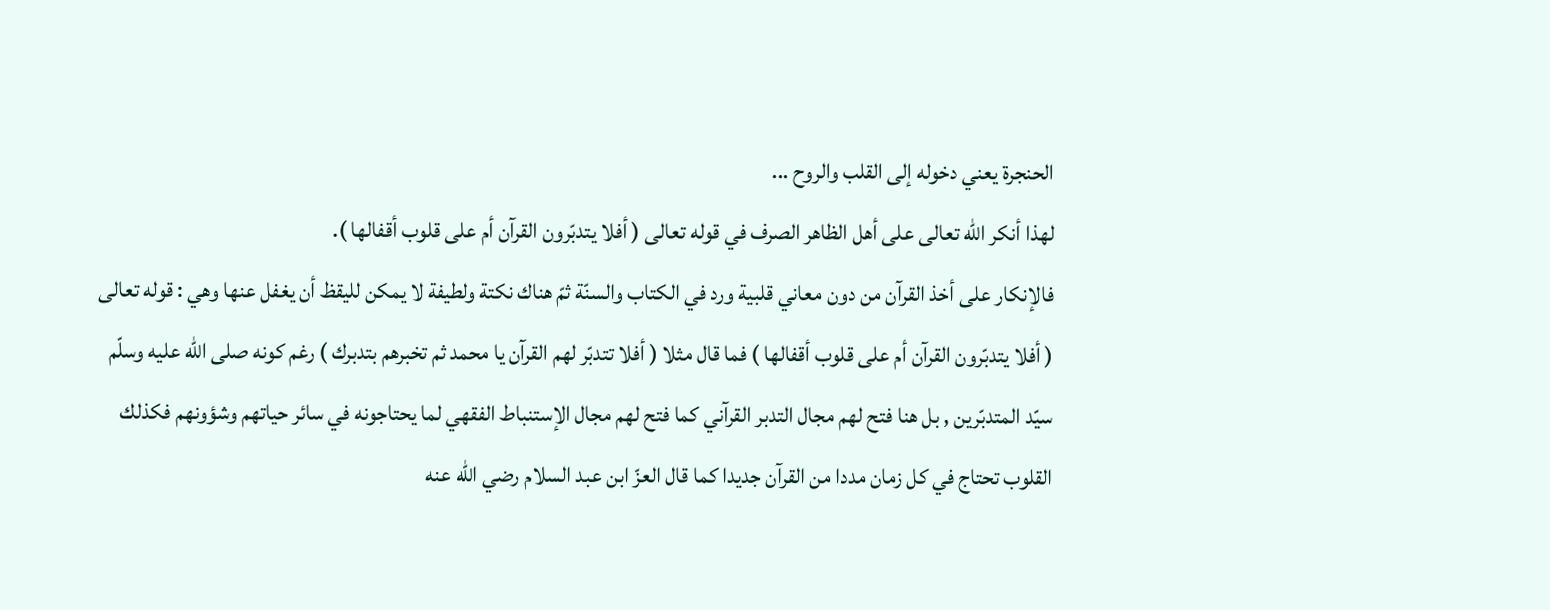الحنجرة يعني دخوله إلى القلب والروح ...
لهذا أنكر الله تعالى على أهل الظاهر الصرف في قوله تعالى ( أفلا يتدبّرون القرآن أم على قلوب أقفالها ).
فالإنكار على أخذ القرآن من دون معاني قلبية ورد في الكتاب والسنّة ثمّ هناك نكتة ولطيفة لا يمكن لليقظ أن يغفل عنها وهي : قوله تعالى ( أفلا يتدبّرون القرآن أم على قلوب أقفالها ) فما قال مثلا ( أفلا تتدبّر لهم القرآن يا محمد ثم تخبرهم بتدبرك ) رغم كونه صلى الله عليه وسلّم سيّد المتدبّرين , بل هنا فتح لهم مجال التدبر القرآني كما فتح لهم مجال الإستنباط الفقهي لما يحتاجونه في سائر حياتهم وشؤونهم فكذلك القلوب تحتاج في كل زمان مددا من القرآن جديدا كما قال العزّ ابن عبد السلام رضي الله عنه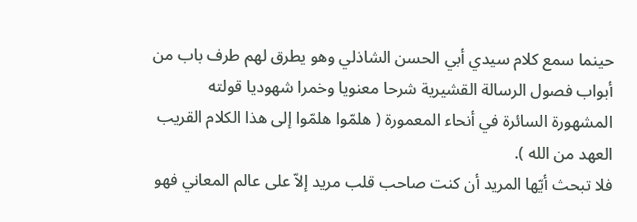حينما سمع كلام سيدي أبي الحسن الشاذلي وهو يطرق لهم طرف باب من أبواب فصول الرسالة القشيرية شرحا معنويا وخمرا شهوديا قولته المشهورة السائرة في أنحاء المعمورة ( هلمّوا هلمّوا إلى هذا الكلام القريب العهد من الله ).
فلا تبحث أيّها المريد أن كنت صاحب قلب مريد إلاّ على عالم المعاني فهو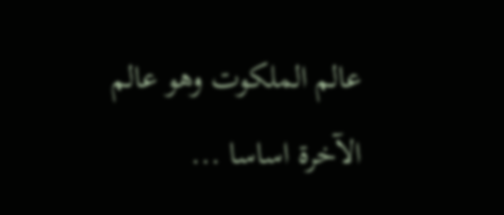عالم الملكوت وهو عالم الآخرة اساسا ...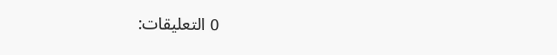0 التعليقات: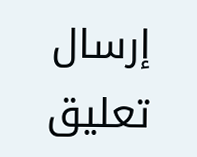إرسال تعليق